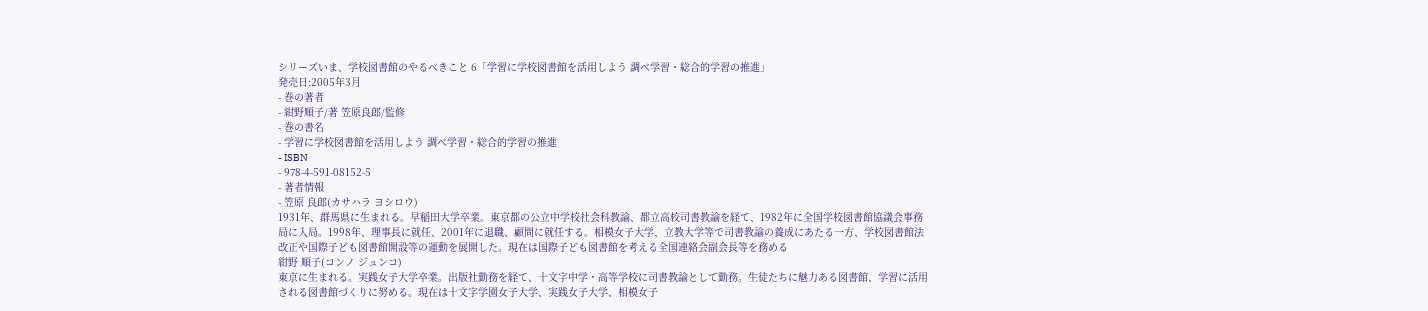シリーズいま、学校図書館のやるべきこと 6「学習に学校図書館を活用しよう 調べ学習・総合的学習の推進」
発売日:2005年3月
- 巻の著者
- 紺野順子/著 笠原良郎/監修
- 巻の書名
- 学習に学校図書館を活用しよう 調べ学習・総合的学習の推進
- ISBN
- 978-4-591-08152-5
- 著者情報
- 笠原 良郎(カサハラ ヨシロウ)
1931年、群馬県に生まれる。早稲田大学卒業。東京都の公立中学校社会科教諭、都立高校司書教諭を経て、1982年に全国学校図書館協議会事務局に入局。1998年、理事長に就任、2001年に退職、顧問に就任する。相模女子大学、立教大学等で司書教諭の養成にあたる一方、学校図書館法改正や国際子ども図書館開設等の運動を展開した。現在は国際子ども図書館を考える全国連絡会副会長等を務める
紺野 順子(コンノ ジュンコ)
東京に生まれる。実践女子大学卒業。出版社勤務を経て、十文字中学・高等学校に司書教諭として勤務。生徒たちに魅力ある図書館、学習に活用される図書館づくりに努める。現在は十文字学園女子大学、実践女子大学、相模女子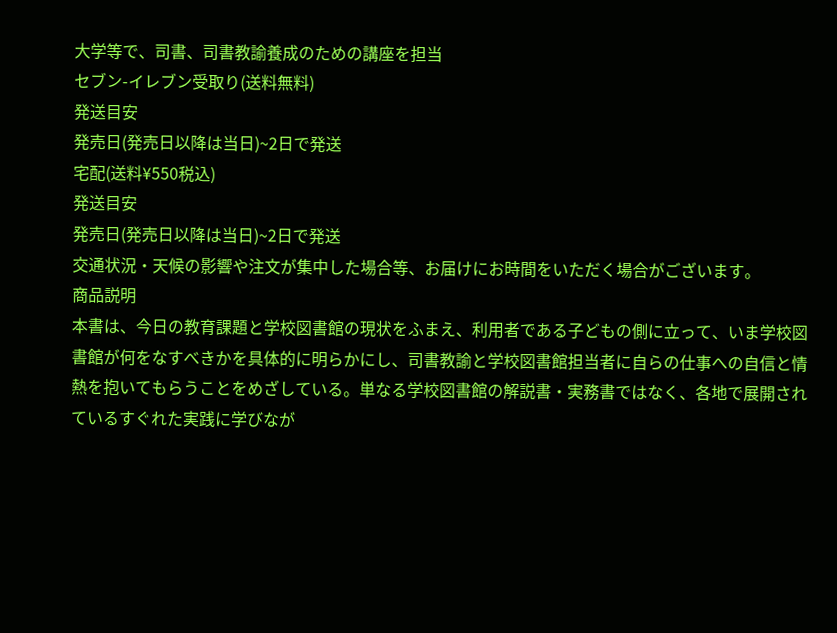大学等で、司書、司書教諭養成のための講座を担当
セブン-イレブン受取り(送料無料)
発送目安
発売日(発売日以降は当日)~2日で発送
宅配(送料¥550税込)
発送目安
発売日(発売日以降は当日)~2日で発送
交通状況・天候の影響や注文が集中した場合等、お届けにお時間をいただく場合がございます。
商品説明
本書は、今日の教育課題と学校図書館の現状をふまえ、利用者である子どもの側に立って、いま学校図書館が何をなすべきかを具体的に明らかにし、司書教諭と学校図書館担当者に自らの仕事への自信と情熱を抱いてもらうことをめざしている。単なる学校図書館の解説書・実務書ではなく、各地で展開されているすぐれた実践に学びなが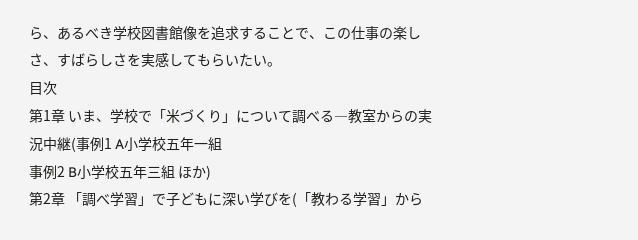ら、あるべき学校図書館像を追求することで、この仕事の楽しさ、すばらしさを実感してもらいたい。
目次
第1章 いま、学校で「米づくり」について調べる―教室からの実況中継(事例1 A小学校五年一組
事例2 B小学校五年三組 ほか)
第2章 「調べ学習」で子どもに深い学びを(「教わる学習」から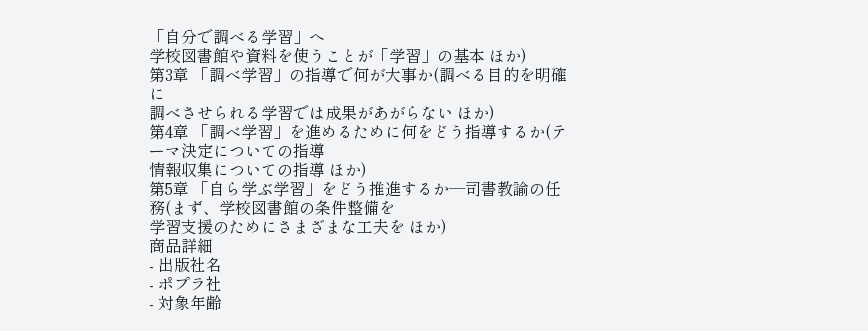「自分で調べる学習」へ
学校図書館や資料を使うことが「学習」の基本 ほか)
第3章 「調べ学習」の指導で何が大事か(調べる目的を明確に
調べさせられる学習では成果があがらない ほか)
第4章 「調べ学習」を進めるために何をどう指導するか(テーマ決定についての指導
情報収集についての指導 ほか)
第5章 「自ら学ぶ学習」をどう推進するか―司書教諭の任務(まず、学校図書館の条件整備を
学習支援のためにさまざまな工夫を ほか)
商品詳細
- 出版社名
- ポプラ社
- 対象年齢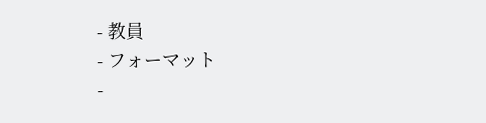- 教員
- フォーマット
-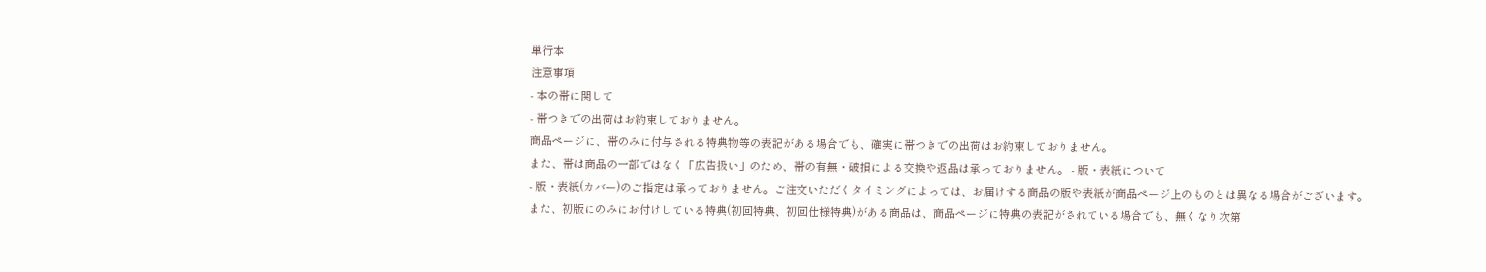単行本
注意事項
- 本の帯に関して
- 帯つきでの出荷はお約束しておりません。
商品ページに、帯のみに付与される特典物等の表記がある場合でも、確実に帯つきでの出荷はお約束しておりません。
また、帯は商品の一部ではなく「広告扱い」のため、帯の有無・破損による交換や返品は承っておりません。 - 版・表紙について
- 版・表紙(カバー)のご指定は承っておりません。ご注文いただくタイミングによっては、お届けする商品の版や表紙が商品ページ上のものとは異なる場合がございます。
また、初版にのみにお付けしている特典(初回特典、初回仕様特典)がある商品は、商品ページに特典の表記がされている場合でも、無くなり次第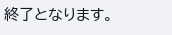終了となります。